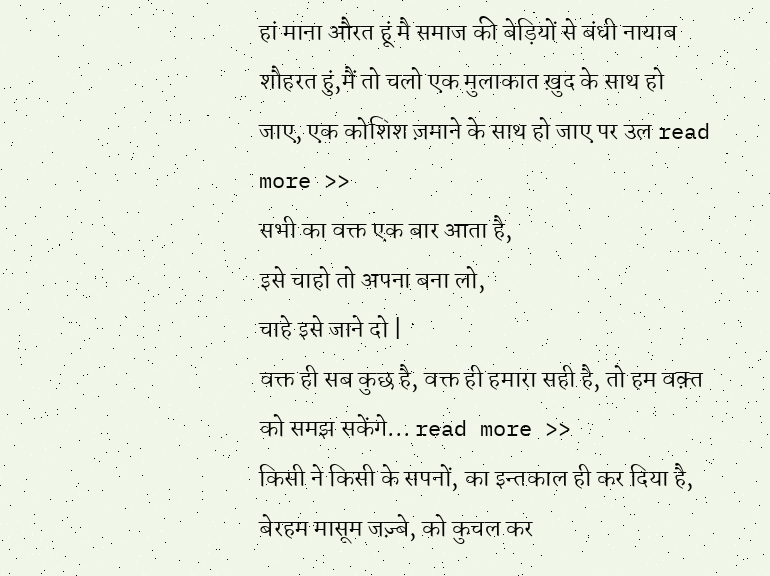हां माना औरत हूं मै समाज की बेड़ियों से बंधी नायाब शौहरत हुं,मैं तो चलो एक मुलाकात ख़ुद के साथ हो जाए, एक कोशिश ज़माने के साथ हो जाए पर उल read more >>
सभी का वक्त एक बार आता है,
इसे चाहो तो अपना बना लो,
चाहे इसे जाने दो |
वक्त ही सब कुछ है, वक्त ही हमारा सही है, तो हम वक़्त को समझ सकेंगे... read more >>
किसी ने किसी के सपनों, का इन्तकाल ही कर दिया है,
बेरहम मासूम जज़्बे, को कुचल कर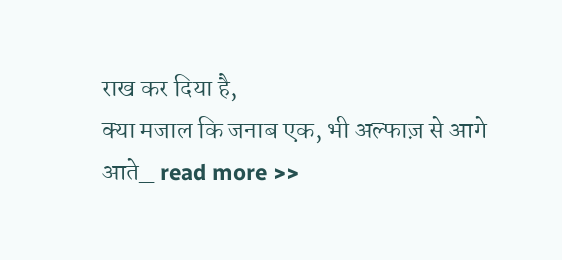राख कर दिया है,
क्या मजाल कि जनाब एक, भी अल्फाज़ से आगे आते_ read more >>